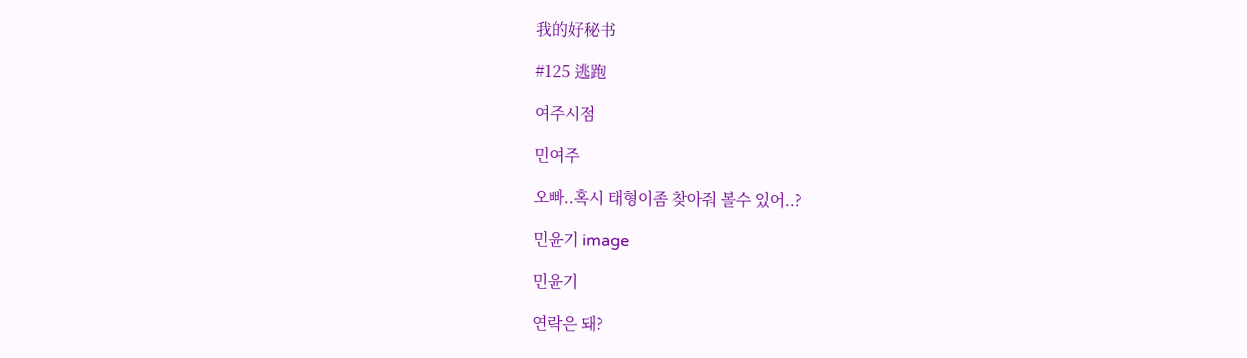我的好秘书

#125 逃跑

여주시점

민여주

오빠..혹시 태형이좀 찾아줘 볼수 있어..?

민윤기 image

민윤기

연락은 돼?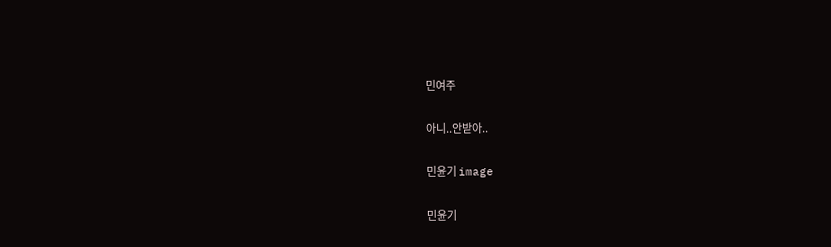민여주

아니..안받아..

민윤기 image

민윤기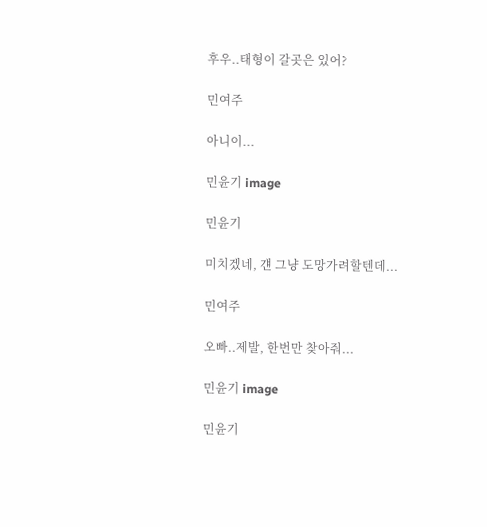후우..태형이 갈곳은 있어?

민여주

아니이...

민윤기 image

민윤기

미치겠네, 걘 그냥 도망가려할텐데...

민여주

오빠..제발, 한번만 찾아줘...

민윤기 image

민윤기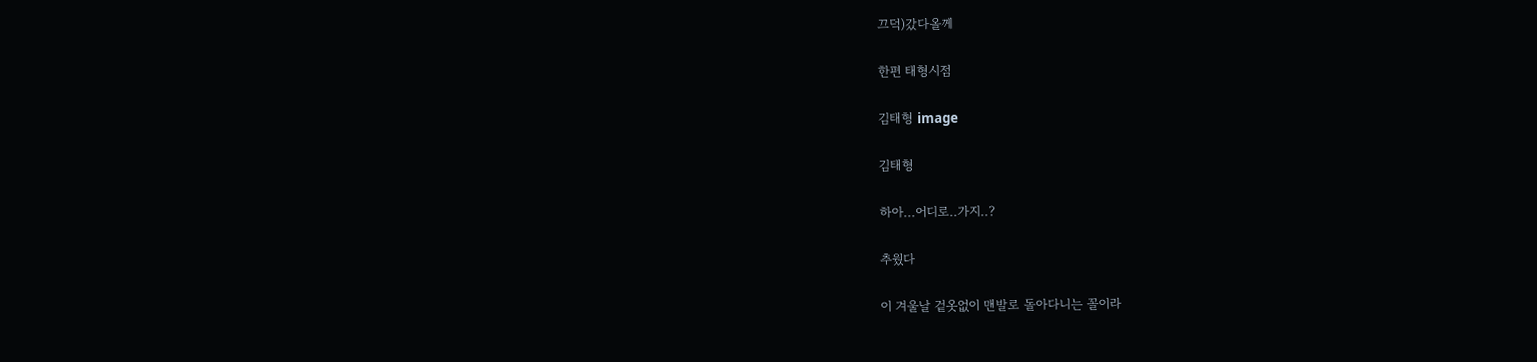끄덕)갔다올께

한편 태형시점

김태형 image

김태형

하아...어디로..가지..?

추웠다

이 겨울날 겉옷없이 맨발로 돌아다니는 꼴이라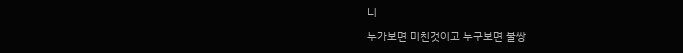니

누가보면 미친것이고 누구보면 불쌍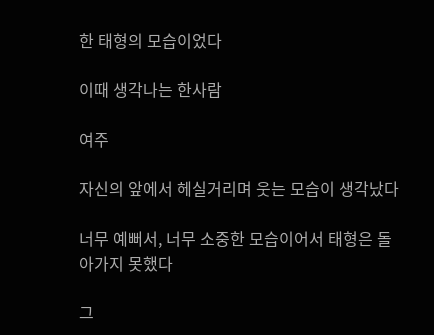한 태형의 모습이었다

이때 생각나는 한사람

여주

자신의 앞에서 헤실거리며 웃는 모습이 생각났다

너무 예뻐서, 너무 소중한 모습이어서 태형은 돌아가지 못했다

그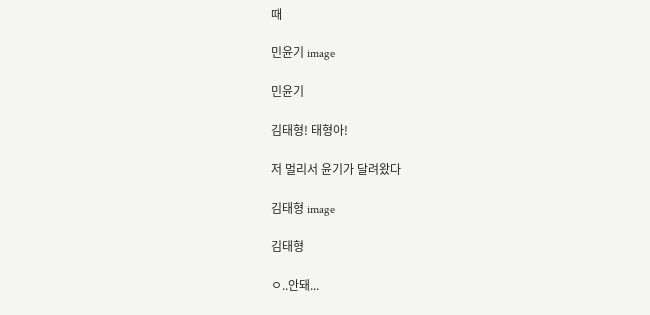때

민윤기 image

민윤기

김태형! 태형아!

저 멀리서 윤기가 달려왔다

김태형 image

김태형

ㅇ..안돼...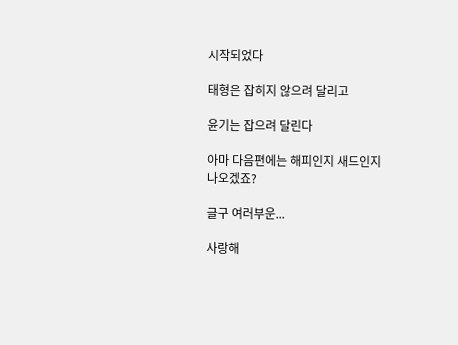시작되었다

태형은 잡히지 않으려 달리고

윤기는 잡으려 달린다

아마 다음편에는 해피인지 새드인지 나오겠죠?

글구 여러부운...

사랑해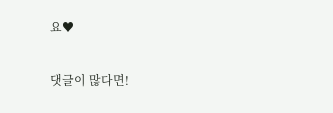요♥

댓글이 많다면!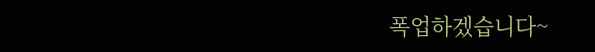폭업하겠습니다~